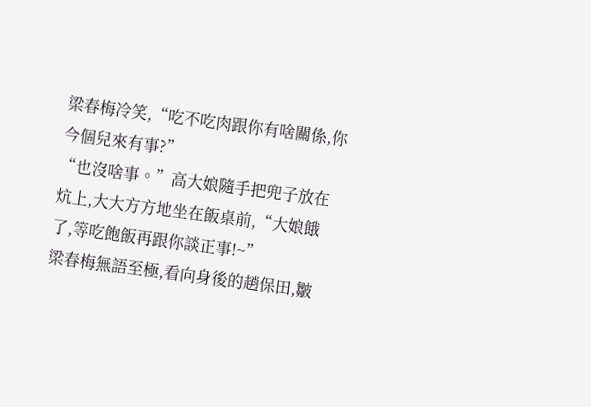梁春梅冷笑,“吃不吃肉跟你有啥關係,你今個兒來有事?”
“也沒啥事。”高大娘隨手把兜子放在炕上,大大方方地坐在飯桌前,“大娘餓了,等吃飽飯再跟你談正事!~”
梁春梅無語至極,看向身後的趙保田,皺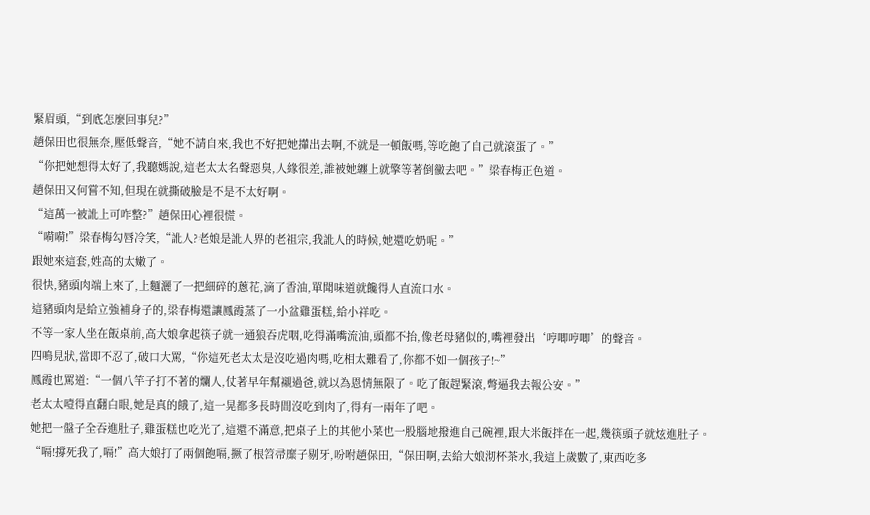緊眉頭,“到底怎麼回事兒?”
趙保田也很無奈,壓低聲音,“她不請自來,我也不好把她攆出去啊,不就是一頓飯嗎,等吃飽了自己就滾蛋了。”
“你把她想得太好了,我聽媽說,這老太太名聲惡臭,人緣很差,誰被她纏上就擎等著倒黴去吧。”梁春梅正色道。
趙保田又何嘗不知,但現在就撕破臉是不是不太好啊。
“這萬一被訛上可咋整?”趙保田心裡很慌。
“嗬嗬!”梁春梅勾唇冷笑,“訛人?老娘是訛人界的老祖宗,我訛人的時候,她還吃奶呢。”
跟她來這套,姓高的太嫩了。
很快,豬頭肉端上來了,上麵灑了一把細碎的蔥花,滴了香油,單聞味道就饞得人直流口水。
這豬頭肉是給立強補身子的,梁春梅還讓鳳霞蒸了一小盆雞蛋糕,給小祥吃。
不等一家人坐在飯桌前,高大娘拿起筷子就一通狼吞虎咽,吃得滿嘴流油,頭都不抬,像老母豬似的,嘴裡發出‘哼唧哼唧’的聲音。
四鳴見狀,當即不忍了,破口大罵,“你這死老太太是沒吃過肉嗎,吃相太難看了,你都不如一個孩子!~”
鳳霞也罵道:“一個八竿子打不著的爛人,仗著早年幫襯過爸,就以為恩情無限了。吃了飯趕緊滾,彆逼我去報公安。”
老太太噎得直翻白眼,她是真的餓了,這一晃都多長時間沒吃到肉了,得有一兩年了吧。
她把一盤子全吞進肚子,雞蛋糕也吃光了,這還不滿意,把桌子上的其他小菜也一股腦地撥進自己碗裡,跟大米飯拌在一起,幾筷頭子就炫進肚子。
“嗝!撐死我了,嗝!”高大娘打了兩個飽嗝,撅了根笤帚糜子剔牙,吩咐趙保田,“保田啊,去給大娘沏杯茶水,我這上歲數了,東西吃多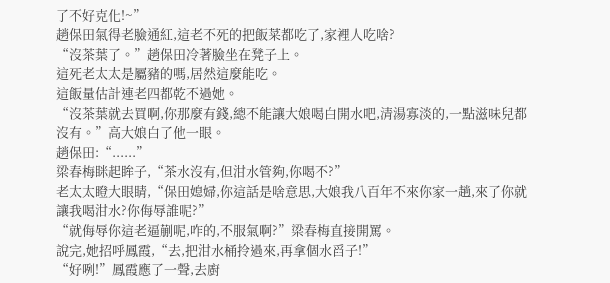了不好克化!~”
趙保田氣得老臉通紅,這老不死的把飯菜都吃了,家裡人吃啥?
“沒茶葉了。”趙保田冷著臉坐在凳子上。
這死老太太是屬豬的嗎,居然這麼能吃。
這飯量估計連老四都乾不過她。
“沒茶葉就去買啊,你那麼有錢,總不能讓大娘喝白開水吧,清湯寡淡的,一點滋味兒都沒有。”高大娘白了他一眼。
趙保田:“......”
梁春梅眯起眸子,“茶水沒有,但泔水管夠,你喝不?”
老太太瞪大眼睛,“保田媳婦,你這話是啥意思,大娘我八百年不來你家一趟,來了你就讓我喝泔水?你侮辱誰呢?”
“就侮辱你這老逼蒯呢,咋的,不服氣啊?”梁春梅直接開罵。
說完,她招呼鳳霞,“去,把泔水桶拎過來,再拿個水舀子!”
“好咧!”鳳霞應了一聲,去廚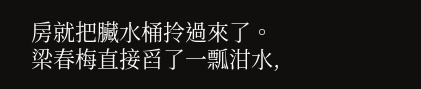房就把臟水桶拎過來了。
梁春梅直接舀了一瓢泔水,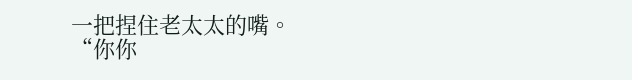一把捏住老太太的嘴。
“你你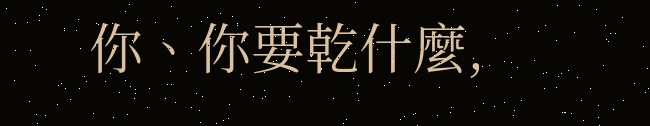你、你要乾什麼,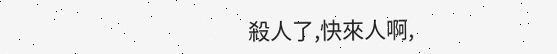殺人了,快來人啊,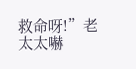救命呀!”老太太嚇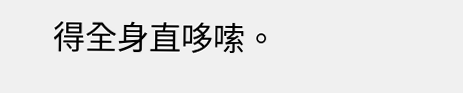得全身直哆嗦。